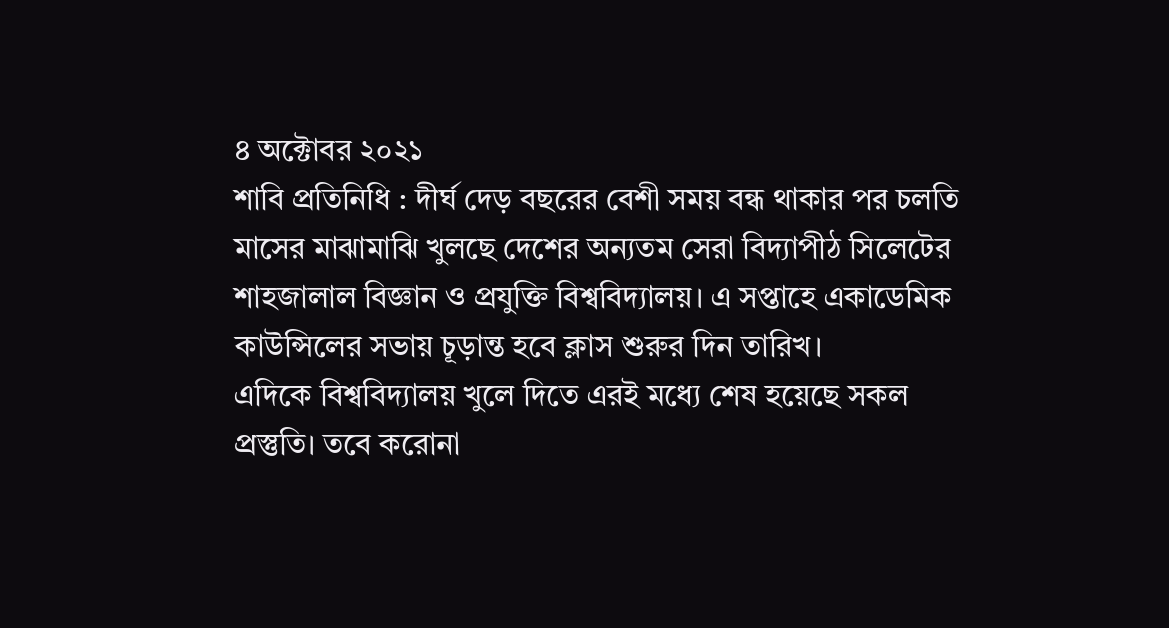৪ অক্টোবর ২০২১
শাবি প্রতিনিধি : দীর্ঘ দেড় বছরের বেশী সময় বন্ধ থাকার পর চলতি মাসের মাঝামাঝি খুলছে দেশের অন্যতম সেরা বিদ্যাপীঠ সিলেটের শাহজালাল বিজ্ঞান ও প্রযুক্তি বিশ্ববিদ্যালয়। এ সপ্তাহে একাডেমিক কাউন্সিলের সভায় চূড়ান্ত হবে ক্লাস শুরুর দিন তারিখ।
এদিকে বিশ্ববিদ্যালয় খুলে দিতে এরই মধ্যে শেষ হয়েছে সকল প্রস্তুতি। তবে করোনা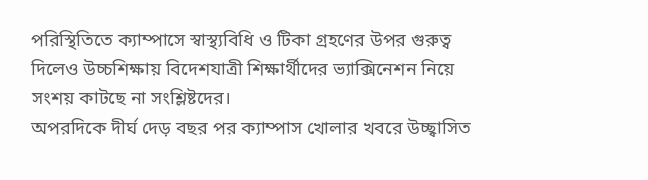পরিস্থিতিতে ক্যাম্পাসে স্বাস্থ্যবিধি ও টিকা গ্রহণের উপর গুরুত্ব দিলেও উচ্চশিক্ষায় বিদেশযাত্রী শিক্ষার্থীদের ভ্যাক্সিনেশন নিয়ে সংশয় কাটছে না সংশ্লিষ্টদের।
অপরদিকে দীর্ঘ দেড় বছর পর ক্যাম্পাস খোলার খবরে উচ্ছ্বাসিত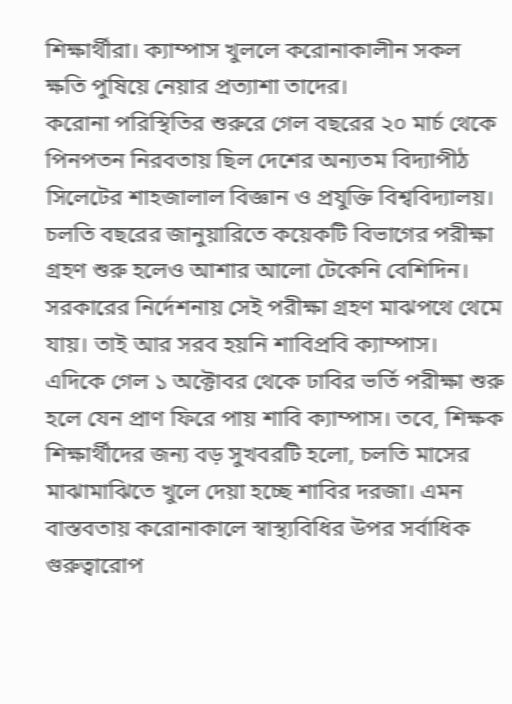শিক্ষার্থীরা। ক্যাম্পাস খুললে করোনাকালীন সকল ক্ষতি পুষিয়ে নেয়ার প্রত্যাশা তাদের।
করোনা পরিস্থিতির শুরুরে গেল বছরের ২০ মার্চ থেকে পিনপতন নিরবতায় ছিল দেশের অন্যতম বিদ্যাপীঠ সিলেটের শাহজালাল বিজ্ঞান ও প্রযুক্তি বিশ্ববিদ্যালয়। চলতি বছরের জানুয়ারিতে কয়েকটি বিভাগের পরীক্ষা গ্রহণ শুরু হলেও আশার আলো টেকেনি বেশিদিন। সরকারের নির্দেশনায় সেই পরীক্ষা গ্রহণ মাঝপথে থেমে যায়। তাই আর সরব হয়নি শাবিপ্রবি ক্যাম্পাস।
এদিকে গেল ১ অক্টোবর থেকে ঢাবির ভর্তি পরীক্ষা শুরু হলে যেন প্রাণ ফিরে পায় শাবি ক্যাম্পাস। তবে, শিক্ষক শিক্ষার্থীদের জন্য বড় সুখবরটি হলো, চলতি মাসের মাঝামাঝিতে খুলে দেয়া হচ্ছে শাবির দরজা। এমন বাস্তবতায় করোনাকালে স্বাস্থ্যবিধির উপর সর্বাধিক গুরুত্বারোপ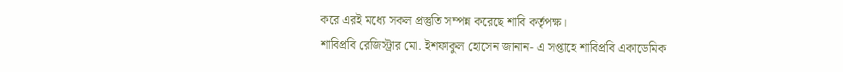করে এরই মধ্যে সকল প্রস্তুতি সম্পন্ন করেছে শাবি কর্তৃপক্ষ।
শাবিপ্রবি রেজিস্ট্রার মো. ইশফাকুল হোসেন জানান- এ সপ্তাহে শাবিপ্রবি একাডেমিক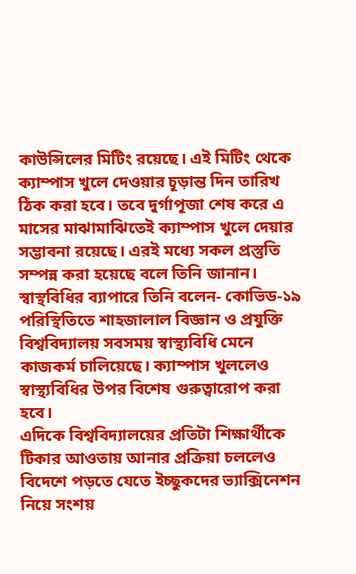কাউন্সিলের মিটিং রয়েছে। এই মিটিং থেকে ক্যাম্পাস খুলে দেওয়ার চূড়ান্ত দিন তারিখ ঠিক করা হবে। তবে দুর্গাপূজা শেষ করে এ মাসের মাঝামাঝিতেই ক্যাম্পাস খুলে দেয়ার সম্ভাবনা রয়েছে। এরই মধ্যে সকল প্রস্তুতি সম্পন্ন করা হয়েছে বলে তিনি জানান।
স্বাস্থবিধির ব্যাপারে তিনি বলেন- কোভিড-১৯ পরিস্থিতিতে শাহজালাল বিজ্ঞান ও প্রযুক্তি বিশ্ববিদ্যালয় সবসময় স্বাস্থ্যবিধি মেনে কাজকর্ম চালিয়েছে। ক্যাম্পাস খুললেও স্বাস্থ্যবিধির উপর বিশেষ গুরুত্বারোপ করা হবে।
এদিকে বিশ্ববিদ্যালয়ের প্রতিটা শিক্ষার্থীকে টিকার আওতায় আনার প্রক্রিয়া চললেও বিদেশে পড়তে যেতে ইচ্ছুকদের ভ্যাক্সিনেশন নিয়ে সংশয়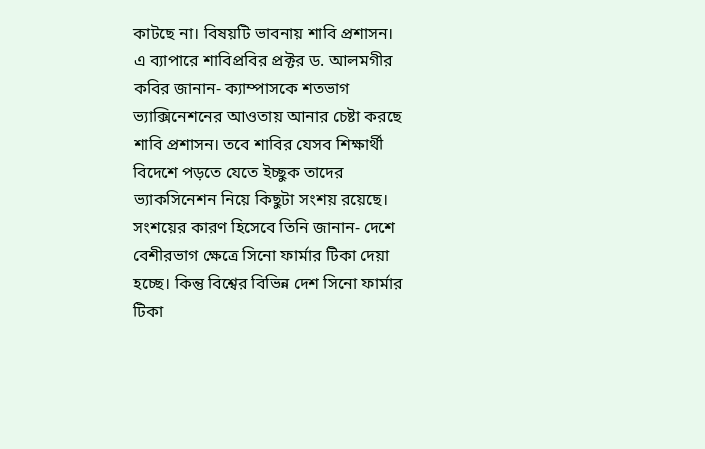কাটছে না। বিষয়টি ভাবনায় শাবি প্রশাসন।
এ ব্যাপারে শাবিপ্রবির প্রক্টর ড. আলমগীর কবির জানান- ক্যাম্পাসকে শতভাগ ভ্যাক্সিনেশনের আওতায় আনার চেষ্টা করছে শাবি প্রশাসন। তবে শাবির যেসব শিক্ষার্থী বিদেশে পড়তে যেতে ইচ্ছুক তাদের ভ্যাকসিনেশন নিয়ে কিছুটা সংশয় রয়েছে।
সংশয়ের কারণ হিসেবে তিনি জানান- দেশে বেশীরভাগ ক্ষেত্রে সিনো ফার্মার টিকা দেয়া হচ্ছে। কিন্তু বিশ্বের বিভিন্ন দেশ সিনো ফার্মার টিকা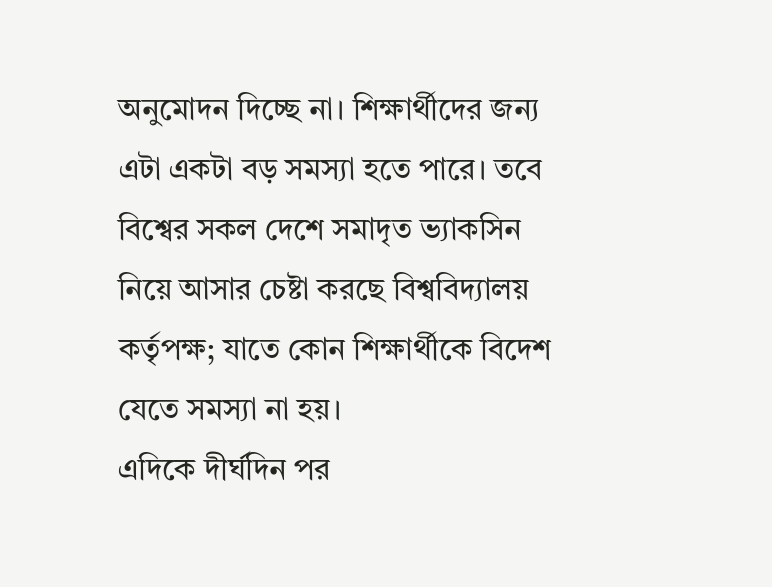অনুমোদন দিচ্ছে না। শিক্ষার্থীদের জন্য এটা একটা বড় সমস্যা হতে পারে। তবে বিশ্বের সকল দেশে সমাদৃত ভ্যাকসিন নিয়ে আসার চেষ্টা করছে বিশ্ববিদ্যালয় কর্তৃপক্ষ; যাতে কোন শিক্ষার্থীকে বিদেশ যেতে সমস্যা না হয়।
এদিকে দীর্ঘদিন পর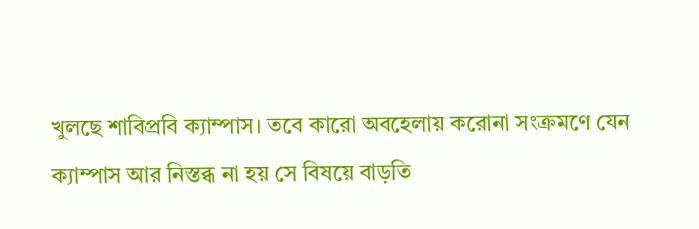খুলছে শাবিপ্রবি ক্যাম্পাস। তবে কারো অবহেলায় করোনা সংক্রমণে যেন ক্যাম্পাস আর নিস্তব্ধ না হয় সে বিষয়ে বাড়তি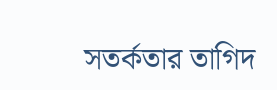সতর্কতার তাগিদ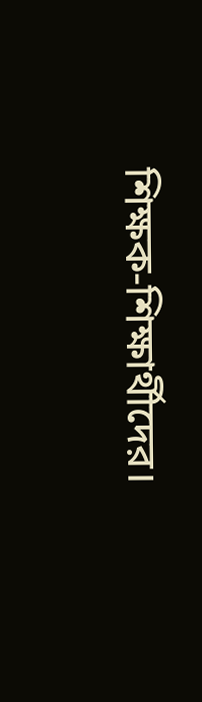শিক্ষক-শিক্ষার্থীদের।